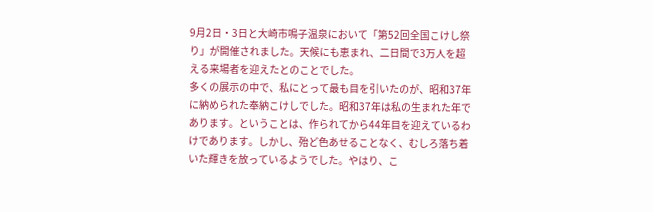9月2日・3日と大崎市鳴子温泉において「第52回全国こけし祭り」が開催されました。天候にも恵まれ、二日間で3万人を超える来場者を迎えたとのことでした。
多くの展示の中で、私にとって最も目を引いたのが、昭和37年に納められた奉納こけしでした。昭和37年は私の生まれた年であります。ということは、作られてから44年目を迎えているわけであります。しかし、殆ど色あせることなく、むしろ落ち着いた輝きを放っているようでした。やはり、こ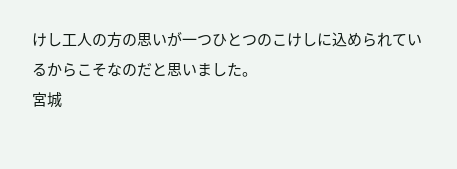けし工人の方の思いが一つひとつのこけしに込められているからこそなのだと思いました。
宮城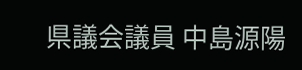県議会議員 中島源陽